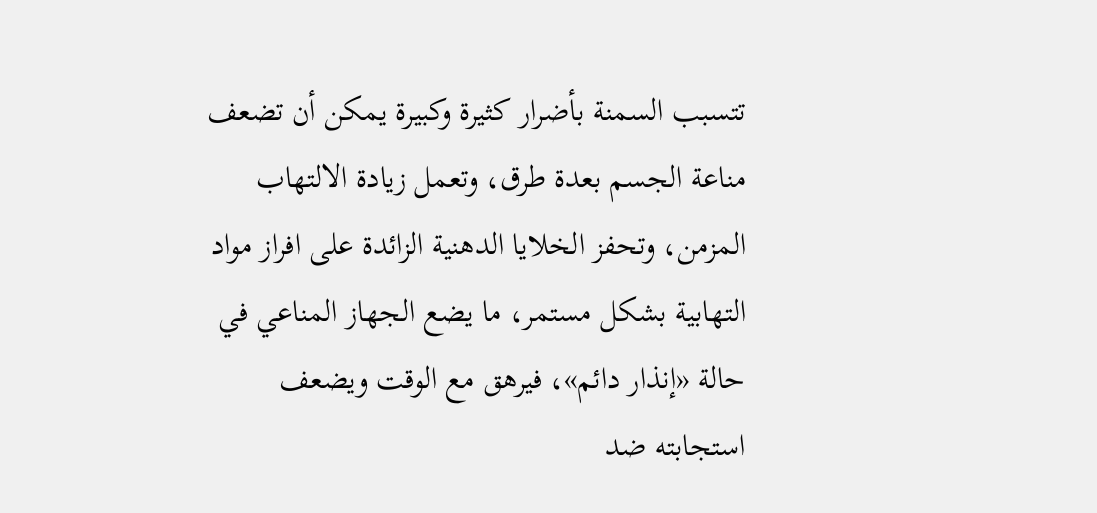تتسبب السمنة بأضرار كثيرة وكبيرة يمكن أن تضعف مناعة الجسم بعدة طرق، وتعمل زيادة الالتهاب المزمن، وتحفز الخلايا الدهنية الزائدة على افراز مواد التهابية بشكل مستمر، ما يضع الجهاز المناعي في حالة «إنذار دائم»، فيرهق مع الوقت ويضعف استجابته ضد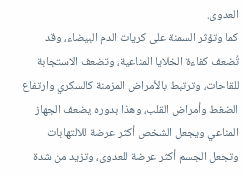العدوى.
كما وتؤثر السمنة على كريات الدم البيضاء، وقد تُضعف كفاءة الخلايا المناعية، وتضعف الاستجابة للقاحات، وترتبط بالأمراض المزمنة كالسكري وارتفاع الضغط وأمراض القلب، وهذا بدوره يضعف الجهاز المناعي ويجعل الشخص أكثر عرضة للالتهابات وتجعل الجسم أكثر عرضة للعدوى، وتزيد من شدة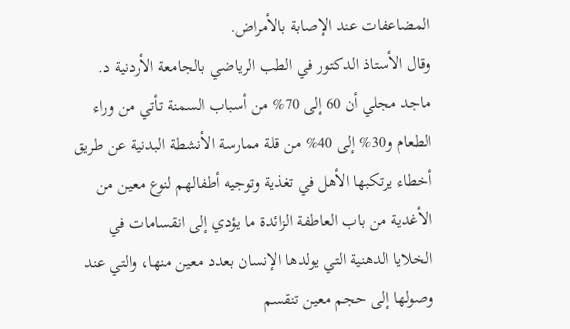المضاعفات عند الإصابة بالأمراض.
وقال الأستاذ الدكتور في الطب الرياضي بالجامعة الأردنية د. ماجد مجلي أن 60 إلى 70% من أسباب السمنة تأتي من وراء الطعام و30% إلى 40% من قلة ممارسة الأنشطة البدنية عن طريق أخطاء يرتكبها الأهل في تغذية وتوجيه أطفالهم لنوع معين من الأغدية من باب العاطفة الزائدة ما يؤدي إلى انقسامات في الخلايا الدهنية التي يولدها الإنسان بعدد معين منها، والتي عند وصولها إلى حجم معين تنقسم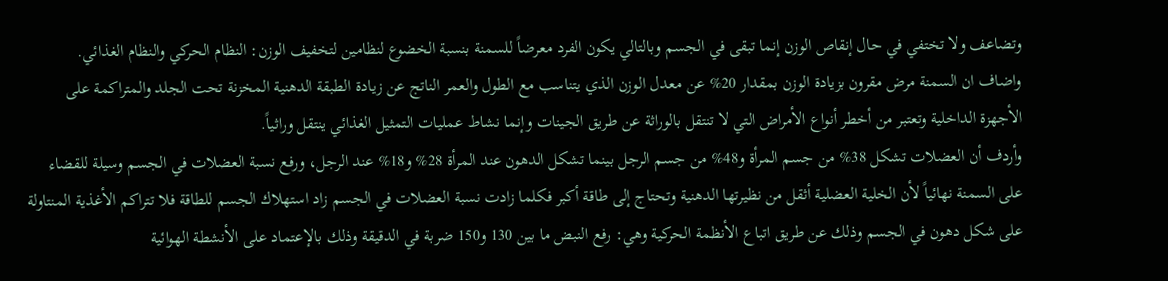وتضاعف ولا تختفي في حال إنقاص الوزن إنما تبقى في الجسم وبالتالي يكون الفرد معرضاً للسمنة بنسبة الخضوع لنظامين لتخفيف الوزن: النظام الحركي والنظام الغذائي.
واضاف ان السمنة مرض مقرون بزيادة الوزن بمقدار 20% عن معدل الوزن الذي يتناسب مع الطول والعمر الناتج عن زيادة الطبقة الدهنية المخزنة تحت الجلد والمتراكمة على الأجهزة الداخلية وتعتبر من أخطر أنواع الأمراض التي لا تنتقل بالوراثة عن طريق الجينات وإنما نشاط عمليات التمثيل الغذائي ينتقل وراثياً.
وأردف أن العضلات تشكل 38% من جسم المرأة و48% من جسم الرجل بينما تشكل الدهون عند المرأة 28% و18% عند الرجل، ورفع نسبة العضلات في الجسم وسيلة للقضاء على السمنة نهائياً لأن الخلية العضلية أثقل من نظيرتها الدهنية وتحتاج إلى طاقة أكبر فكلما زادت نسبة العضلات في الجسم زاد استهلاك الجسم للطاقة فلا تتراكم الأغذية المنتاولة على شكل دهون في الجسم وذلك عن طريق اتباع الأنظمة الحركية وهي: رفع النبض ما بين 130 و150 ضربة في الدقيقة وذلك بالإعتماد على الأنشطة الهوائية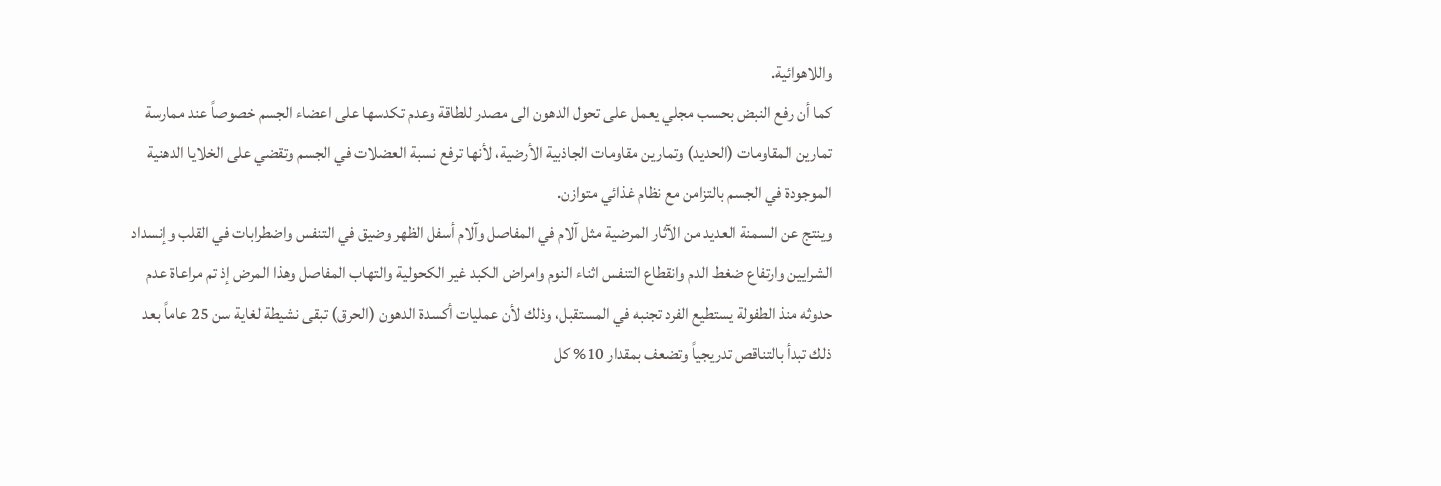واللاهوائية.
كما أن رفع النبض بحسب مجلي يعمل على تحول الدهون الى مصدر للطاقة وعدم تكدسها على اعضاء الجسم خصوصاً عند ممارسة تمارين المقاومات (الحديد) وتمارين مقاومات الجاذبية الأرضية، لأنها ترفع نسبة العضلات في الجسم وتقضي على الخلايا الدهنية الموجودة في الجسم بالتزامن مع نظام غذائي متوازن.
وينتج عن السمنة العديد من الآثار المرضية مثل آلام في المفاصل وآلام أسفل الظهر وضيق في التنفس واضطرابات في القلب وإنسداد الشرايين وارتفاع ضغط الدم وانقطاع التنفس اثناء النوم وامراض الكبد غير الكحولية والتهاب المفاصل وهذا المرض إذ تم مراعاة عدم حدوثه منذ الطفولة يستطيع الفرد تجنبه في المستقبل، وذلك لأن عمليات أكسدة الدهون (الحرق) تبقى نشيطة لغاية سن 25 عاماً بعد ذلك تبدأ بالتناقص تدريجياً وتضعف بمقدار 10% كل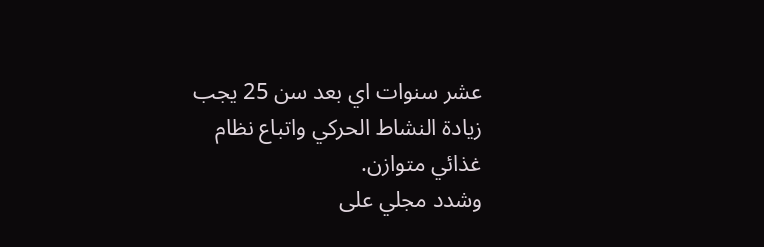عشر سنوات اي بعد سن 25 يجب زيادة النشاط الحركي واتباع نظام غذائي متوازن.
وشدد مجلي على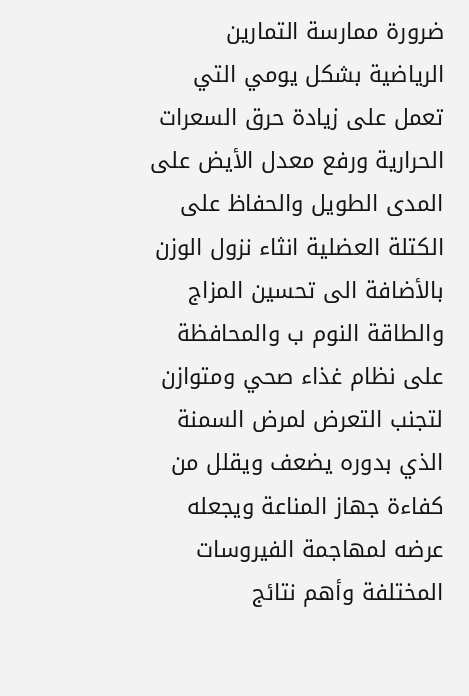ضرورة ممارسة التمارين الرياضية بشكل يومي التي تعمل على زيادة حرق السعرات الحرارية ورفع معدل الأيض على المدى الطويل والحفاظ على الكتلة العضلية انثاء نزول الوزن بالأضافة الى تحسين المزاج والطاقة النوم ب والمحافظة على نظام غذاء صحي ومتوازن لتجنب التعرض لمرض السمنة الذي بدوره يضعف ويقلل من كفاءة جهاز المناعة ويجعله عرضه لمهاجمة الفيروسات المختلفة وأهم نتائج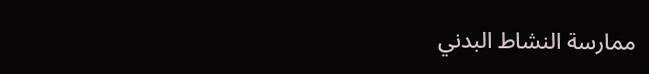ممارسة النشاط البدني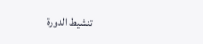تنشيط الدورة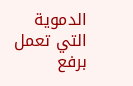الدموية التي تعمل برفع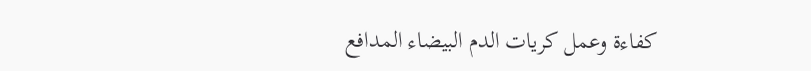كفاءة وعمل كريات الدم البيضاء المدافع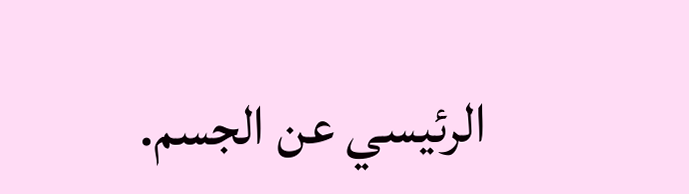الرئيسي عن الجسم.